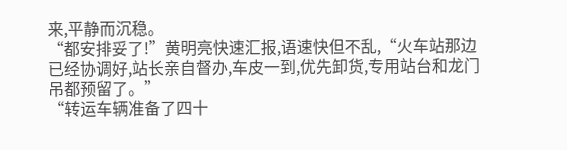来,平静而沉稳。
“都安排妥了!”黄明亮快速汇报,语速快但不乱,“火车站那边已经协调好,站长亲自督办,车皮一到,优先卸货,专用站台和龙门吊都预留了。”
“转运车辆准备了四十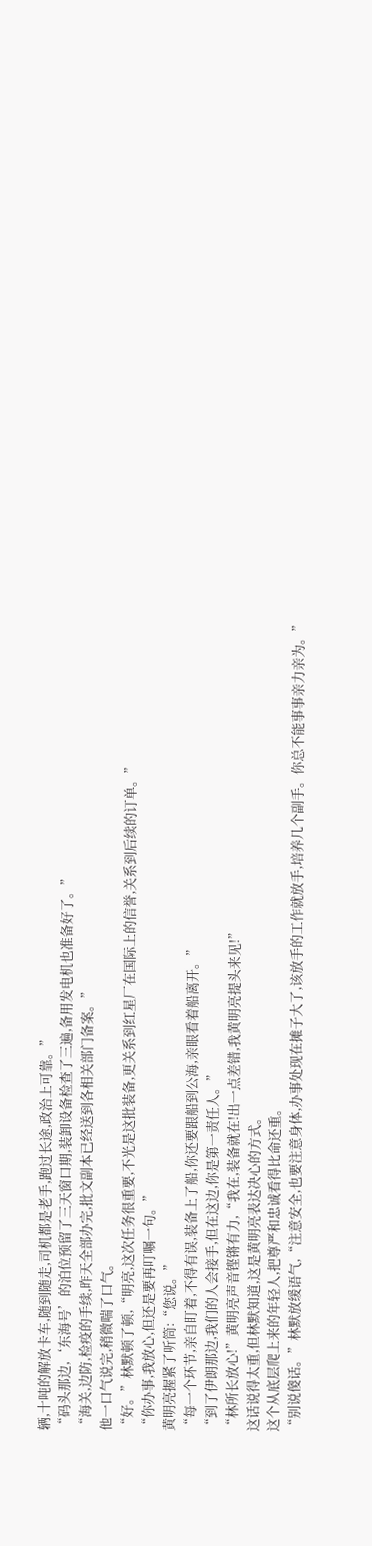辆,十吨的解放卡车,随到随走,司机都是老手,跑过长途,政治上可靠。”
“码头那边,‘东海号’的泊位预留了三天窗口期,装卸设备检查了三遍,备用发电机也准备好了。”
“海关,边防,检疫的手续,昨天全部办完,批文副本已经送到各相关部门备案。”
他一口气说完,稍微喘了口气。
“好。”林默顿了顿,“明亮,这次任务很重要,不光是这批装备,更关系到红星厂在国际上的信誉,关系到后续的订单。”
“你办事,我放心,但还是要再叮嘱一句。”
黄明亮握紧了听筒:“您说。”
“每一个环节,亲自盯着,不得有误,装备上了船,你还要跟船到公海,亲眼看着船离开。”
“到了伊朗那边,我们的人会接手,但在这边,你是第一责任人。”
“林所长放心!”黄明亮声音铿锵有力,“我在,装备就在!出一点差错,我黄明亮提头来见!”
这话说得太重,但林默知道,这是黄明亮表达决心的方式。
这个从底层爬上来的年轻人,把尊严和忠诚看得比命还重。
“别说傻话。”林默放缓语气,“注意安全,也要注意身体,办事处现在摊子大了,该放手的工作就放手,培养几个副手。你总不能事事亲力亲为。”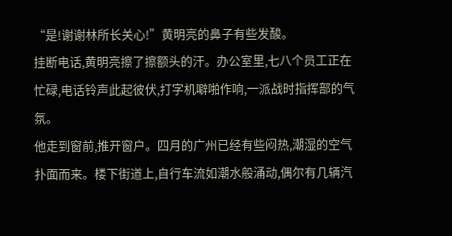“是!谢谢林所长关心!”黄明亮的鼻子有些发酸。
挂断电话,黄明亮擦了擦额头的汗。办公室里,七八个员工正在忙碌,电话铃声此起彼伏,打字机噼啪作响,一派战时指挥部的气氛。
他走到窗前,推开窗户。四月的广州已经有些闷热,潮湿的空气扑面而来。楼下街道上,自行车流如潮水般涌动,偶尔有几辆汽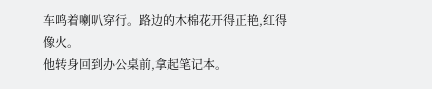车鸣着喇叭穿行。路边的木棉花开得正艳,红得像火。
他转身回到办公桌前,拿起笔记本。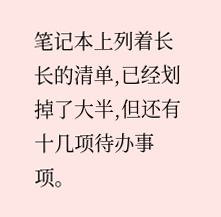笔记本上列着长长的清单,已经划掉了大半,但还有十几项待办事项。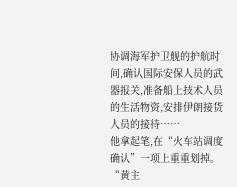协调海军护卫舰的护航时间,确认国际安保人员的武器报关,准备船上技术人员的生活物资,安排伊朗接货人员的接待……
他拿起笔,在“火车站调度确认”一项上重重划掉。
“黄主